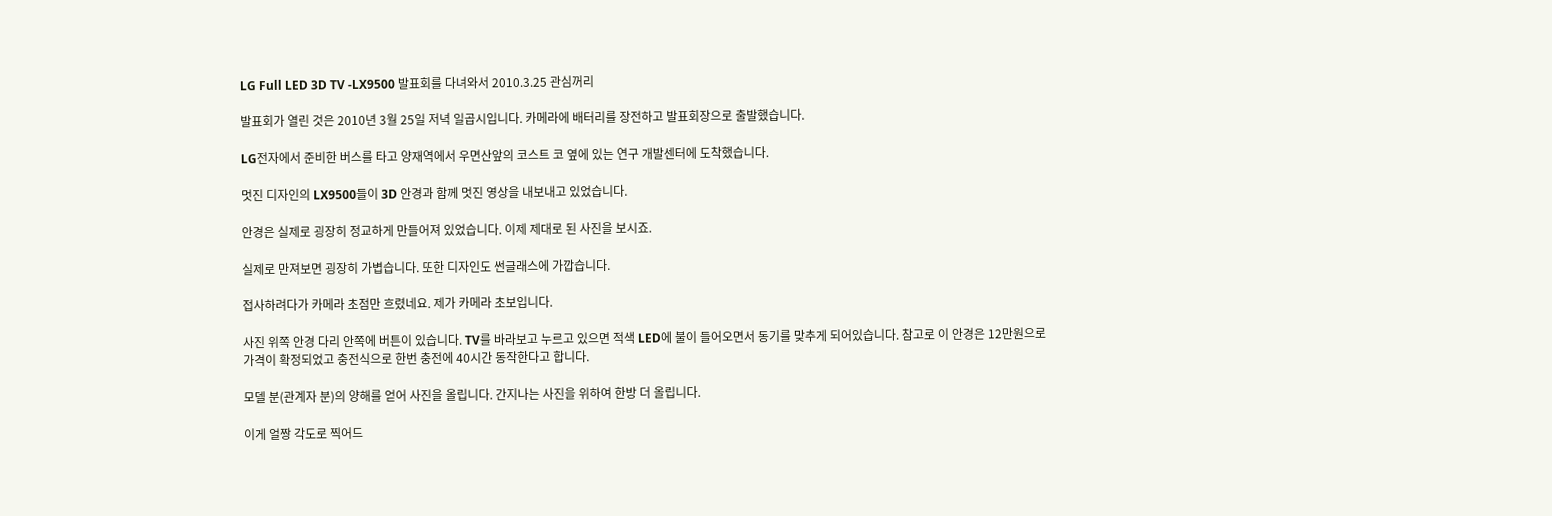LG Full LED 3D TV -LX9500 발표회를 다녀와서 2010.3.25 관심꺼리

발표회가 열린 것은 2010년 3월 25일 저녁 일곱시입니다. 카메라에 배터리를 장전하고 발표회장으로 출발했습니다.

LG전자에서 준비한 버스를 타고 양재역에서 우면산앞의 코스트 코 옆에 있는 연구 개발센터에 도착했습니다.

멋진 디자인의 LX9500들이 3D 안경과 함께 멋진 영상을 내보내고 있었습니다.

안경은 실제로 굉장히 정교하게 만들어져 있었습니다. 이제 제대로 된 사진을 보시죠.

실제로 만져보면 굉장히 가볍습니다. 또한 디자인도 썬글래스에 가깝습니다.

접사하려다가 카메라 초점만 흐렸네요. 제가 카메라 초보입니다.

사진 위쪽 안경 다리 안쪽에 버튼이 있습니다. TV를 바라보고 누르고 있으면 적색 LED에 불이 들어오면서 동기를 맞추게 되어있습니다. 참고로 이 안경은 12만원으로 가격이 확정되었고 충전식으로 한번 충전에 40시간 동작한다고 합니다.

모델 분(관계자 분)의 양해를 얻어 사진을 올립니다. 간지나는 사진을 위하여 한방 더 올립니다.

이게 얼짱 각도로 찍어드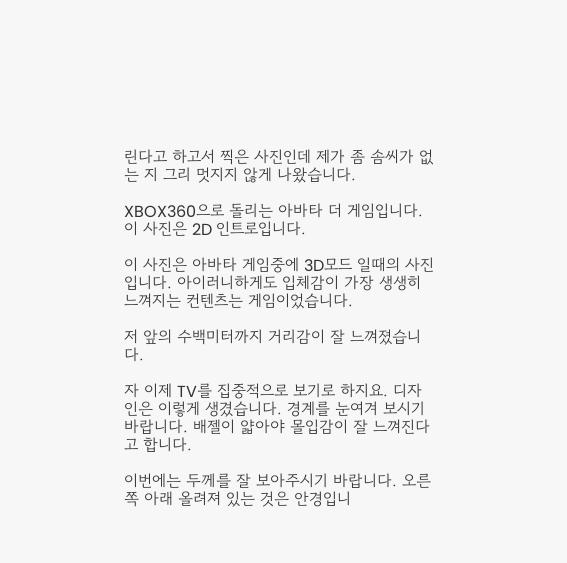린다고 하고서 찍은 사진인데 제가 좀 솜씨가 없는 지 그리 멋지지 않게 나왔습니다.

XBOX360으로 돌리는 아바타 더 게임입니다. 이 사진은 2D 인트로입니다.

이 사진은 아바타 게임중에 3D모드 일때의 사진입니다. 아이러니하게도 입체감이 가장 생생히 느껴지는 컨텐츠는 게임이었습니다.

저 앞의 수백미터까지 거리감이 잘 느껴졌습니다.

자 이제 TV를 집중적으로 보기로 하지요. 디자인은 이렇게 생겼습니다. 경계를 눈여겨 보시기 바랍니다. 배젤이 얇아야 몰입감이 잘 느껴진다고 합니다.

이번에는 두께를 잘 보아주시기 바랍니다. 오른쪽 아래 올려져 있는 것은 안경입니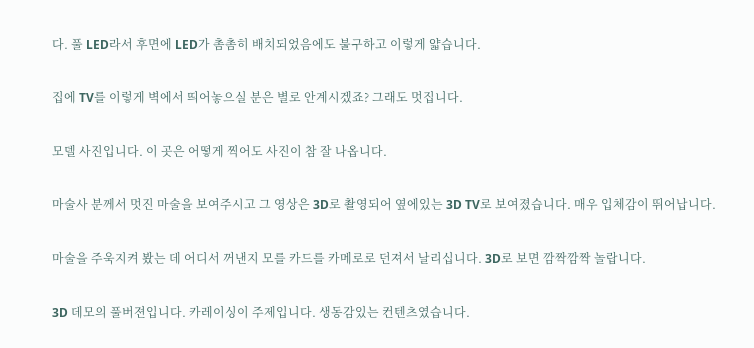다. 풀 LED라서 후면에 LED가 촘촘히 배치되었음에도 불구하고 이렇게 얇습니다.

집에 TV를 이렇게 벽에서 띄어놓으실 분은 별로 안계시겠죠? 그래도 멋집니다.

모델 사진입니다. 이 곳은 어떻게 찍어도 사진이 참 잘 나옵니다.

마술사 분께서 멋진 마술을 보여주시고 그 영상은 3D로 촬영되어 옆에있는 3D TV로 보여졌습니다. 매우 입체감이 뛰어납니다.

마술을 주욱지켜 봤는 데 어디서 꺼낸지 모를 카드를 카메로로 던져서 날리십니다. 3D로 보면 깜짝깜짝 놀랍니다.

3D 데모의 풀버젼입니다. 카레이싱이 주제입니다. 생동감있는 컨텐츠였습니다.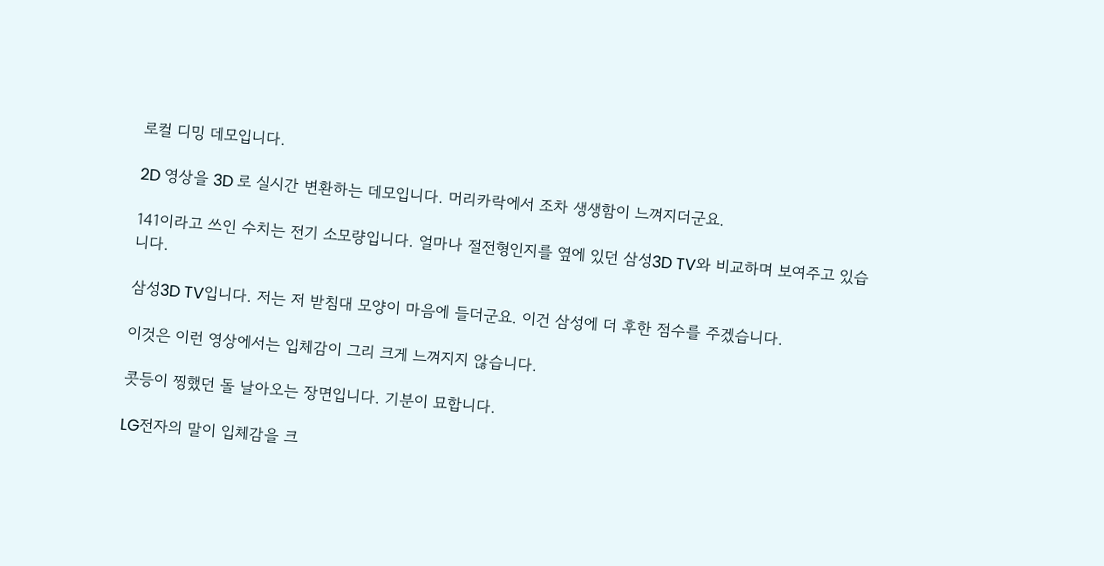로컬 디밍 데모입니다.

2D 영상을 3D 로 실시간 변환하는 데모입니다. 머리카락에서 조차 생생함이 느껴지더군요.

141이라고 쓰인 수치는 전기 소모량입니다. 얼마나 절전형인지를 옆에 있던 삼성3D TV와 비교하며 보여주고 있습니다.

삼성3D TV입니다. 저는 저 받침대 모양이 마음에 들더군요. 이건 삼성에 더 후한 점수를 주겠습니다.

이것은 이런 영상에서는 입체감이 그리 크게 느껴지지 않습니다.

콧등이 찡했던 돌 날아오는 장면입니다. 기분이 묘합니다.

LG전자의 말이 입체감을 크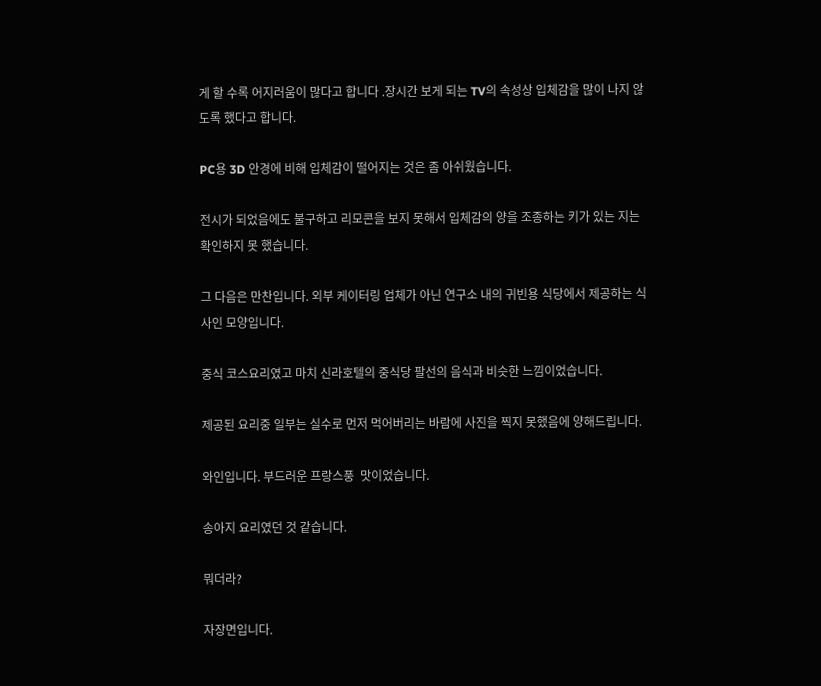게 할 수록 어지러움이 많다고 합니다 .장시간 보게 되는 TV의 속성상 입체감을 많이 나지 않도록 했다고 합니다.

PC용 3D 안경에 비해 입체감이 떨어지는 것은 좀 아쉬웠습니다.

전시가 되었음에도 불구하고 리모콘을 보지 못해서 입체감의 양을 조종하는 키가 있는 지는 확인하지 못 했습니다.

그 다음은 만찬입니다. 외부 케이터링 업체가 아닌 연구소 내의 귀빈용 식당에서 제공하는 식사인 모양입니다.

중식 코스요리였고 마치 신라호텔의 중식당 팔선의 음식과 비슷한 느낌이었습니다.

제공된 요리중 일부는 실수로 먼저 먹어버리는 바람에 사진을 찍지 못했음에 양해드립니다.

와인입니다. 부드러운 프랑스풍  맛이었습니다.

송아지 요리였던 것 같습니다.

뭐더라?

자장면입니다.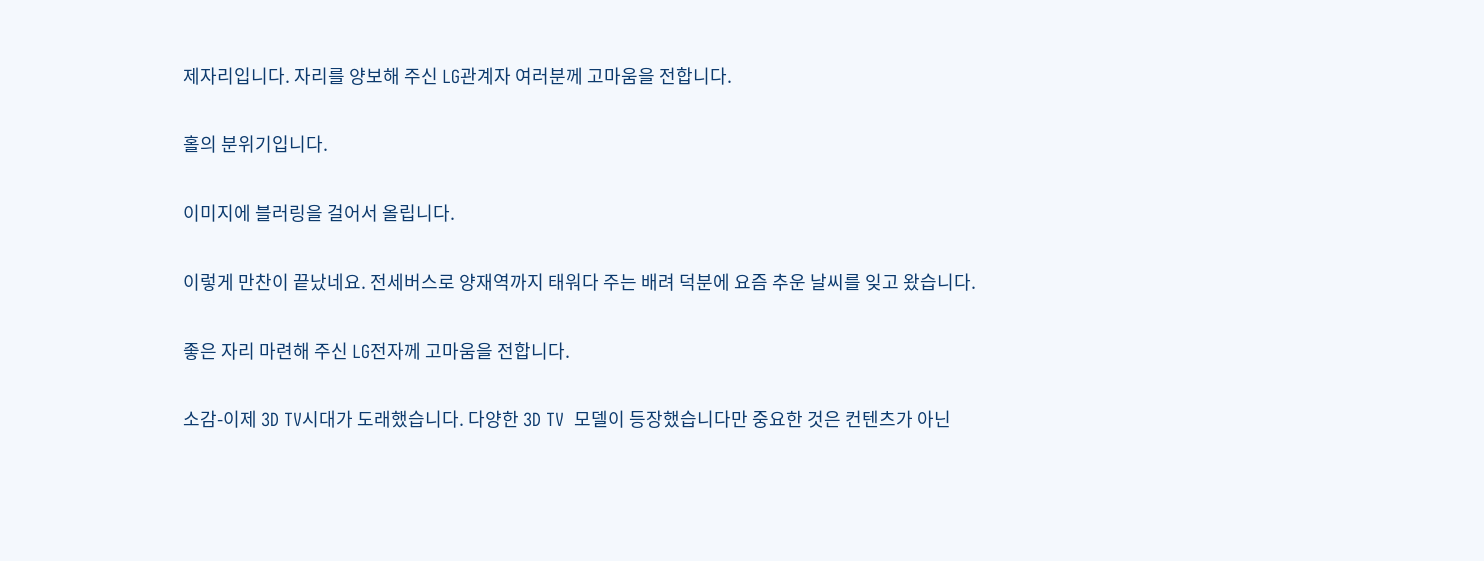제자리입니다. 자리를 양보해 주신 LG관계자 여러분께 고마움을 전합니다.

홀의 분위기입니다.

이미지에 블러링을 걸어서 올립니다.

이렇게 만찬이 끝났네요. 전세버스로 양재역까지 태워다 주는 배려 덕분에 요즘 추운 날씨를 잊고 왔습니다.

좋은 자리 마련해 주신 LG전자께 고마움을 전합니다.

소감-이제 3D TV시대가 도래했습니다. 다양한 3D TV  모델이 등장했습니다만 중요한 것은 컨텐츠가 아닌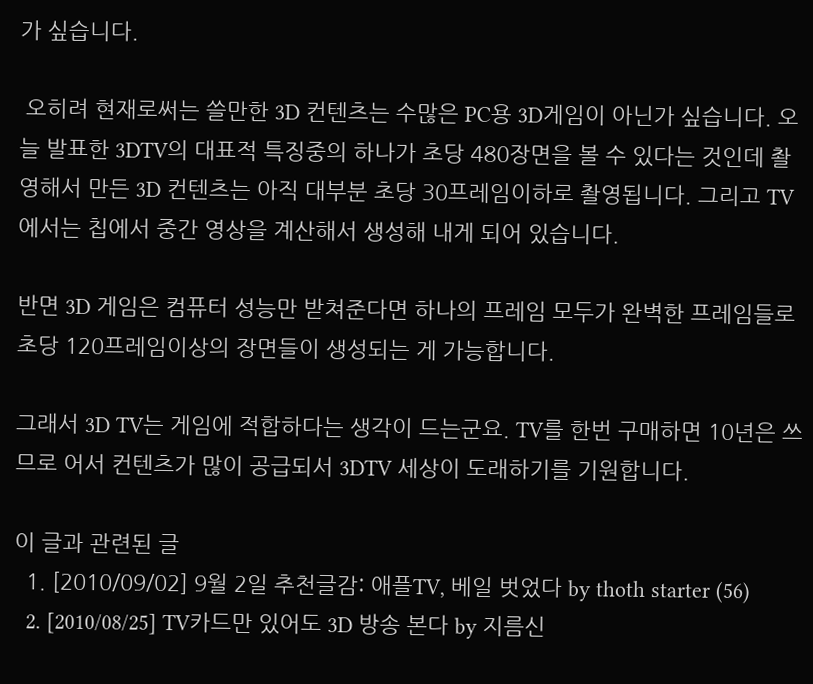가 싶습니다.

 오히려 현재로써는 쓸만한 3D 컨텐츠는 수많은 PC용 3D게임이 아닌가 싶습니다. 오늘 발표한 3DTV의 대표적 특징중의 하나가 초당 480장면을 볼 수 있다는 것인데 촬영해서 만든 3D 컨텐츠는 아직 대부분 초당 30프레임이하로 촬영됩니다. 그리고 TV에서는 칩에서 중간 영상을 계산해서 생성해 내게 되어 있습니다.

반면 3D 게임은 컴퓨터 성능만 받쳐준다면 하나의 프레임 모두가 완벽한 프레임들로 초당 120프레임이상의 장면들이 생성되는 게 가능합니다.

그래서 3D TV는 게임에 적합하다는 생각이 드는군요. TV를 한번 구매하면 10년은 쓰므로 어서 컨텐츠가 많이 공급되서 3DTV 세상이 도래하기를 기원합니다.

이 글과 관련된 글
  1. [2010/09/02] 9월 2일 추천글감: 애플TV, 베일 벗었다 by thoth starter (56)
  2. [2010/08/25] TV카드만 있어도 3D 방송 본다 by 지름신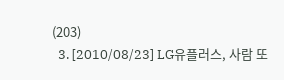(203)
  3. [2010/08/23] LG유플러스, 사람 또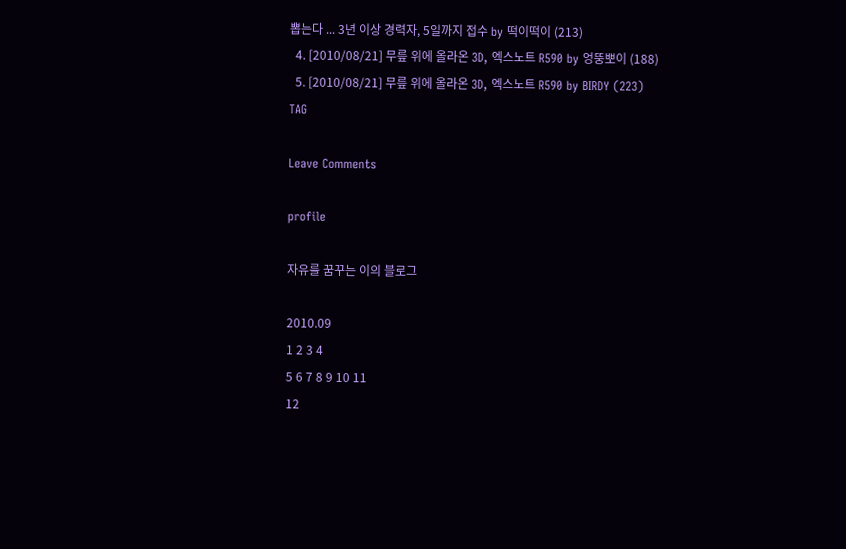뽑는다 ... 3년 이상 경력자, 5일까지 접수 by 떡이떡이 (213)
  4. [2010/08/21] 무릎 위에 올라온 3D, 엑스노트 R590 by 엉뚱뽀이 (188)
  5. [2010/08/21] 무릎 위에 올라온 3D, 엑스노트 R590 by BIRDY (223)
TAG

Leave Comments

profile

자유를 꿈꾸는 이의 블로그

2010.09
1 2 3 4
5 6 7 8 9 10 11
12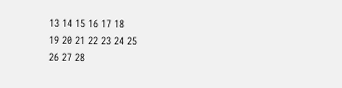13 14 15 16 17 18
19 20 21 22 23 24 25
26 27 28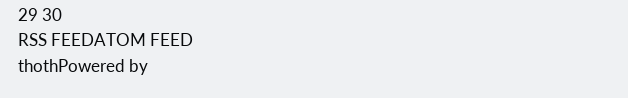29 30
RSS FEEDATOM FEED
thothPowered by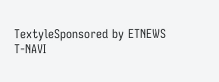TextyleSponsored by ETNEWS
T-NAVI